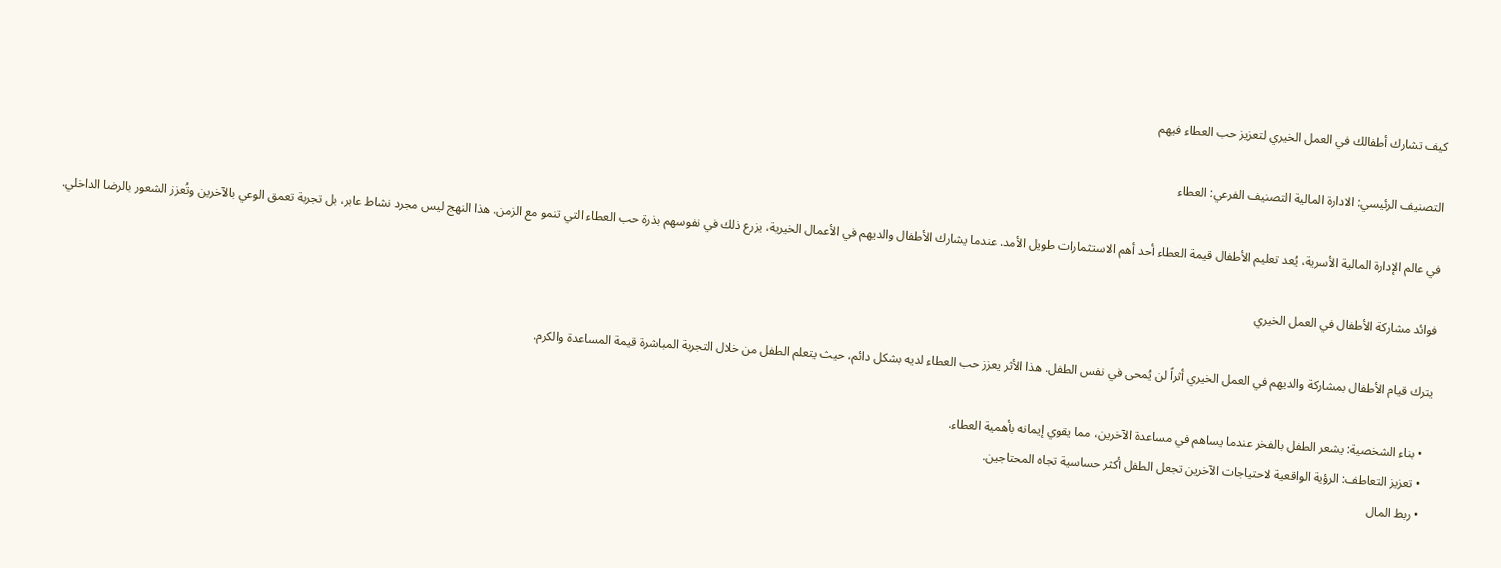كيف تشارك أطفالك في العمل الخيري لتعزيز حب العطاء فيهم

التصنيف الرئيسي: الادارة المالية التصنيف الفرعي: العطاء

في عالم الإدارة المالية الأسرية، يُعد تعليم الأطفال قيمة العطاء أحد أهم الاستثمارات طويل الأمد. عندما يشارك الأطفال والديهم في الأعمال الخيرية، يزرع ذلك في نفوسهم بذرة حب العطاء التي تنمو مع الزمن. هذا النهج ليس مجرد نشاط عابر، بل تجربة تعمق الوعي بالآخرين وتُعزز الشعور بالرضا الداخلي.

فوائد مشاركة الأطفال في العمل الخيري

يترك قيام الأطفال بمشاركة والديهم في العمل الخيري أثراً لن يُمحى في نفس الطفل. هذا الأثر يعزز حب العطاء لديه بشكل دائم، حيث يتعلم الطفل من خلال التجربة المباشرة قيمة المساعدة والكرم.

  • بناء الشخصية: يشعر الطفل بالفخر عندما يساهم في مساعدة الآخرين، مما يقوي إيمانه بأهمية العطاء.
  • تعزيز التعاطف: الرؤية الواقعية لاحتياجات الآخرين تجعل الطفل أكثر حساسية تجاه المحتاجين.
  • ربط المال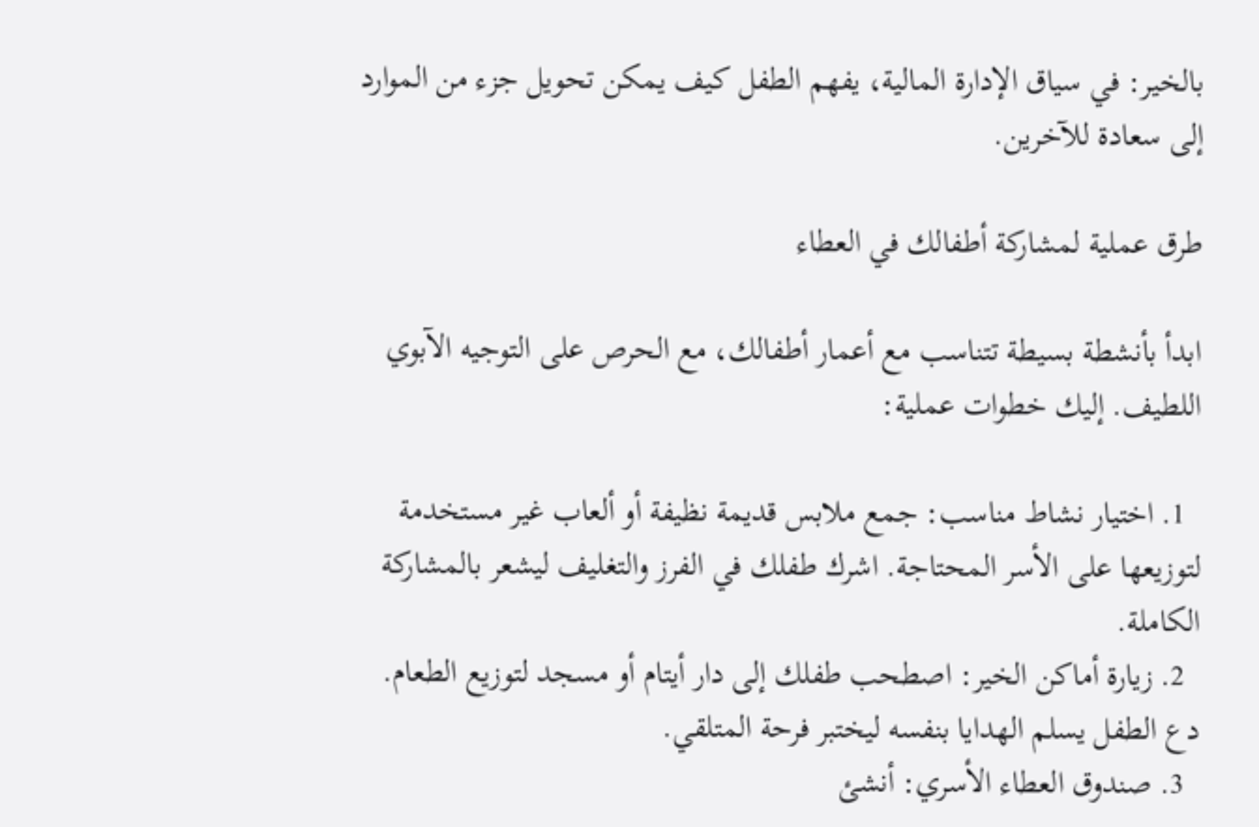بالخير: في سياق الإدارة المالية، يفهم الطفل كيف يمكن تحويل جزء من الموارد إلى سعادة للآخرين.

طرق عملية لمشاركة أطفالك في العطاء

ابدأ بأنشطة بسيطة تتناسب مع أعمار أطفالك، مع الحرص على التوجيه الآبوي اللطيف. إليك خطوات عملية:

  1. اختيار نشاط مناسب: جمع ملابس قديمة نظيفة أو ألعاب غير مستخدمة لتوزيعها على الأسر المحتاجة. اشرك طفلك في الفرز والتغليف ليشعر بالمشاركة الكاملة.
  2. زيارة أماكن الخير: اصطحب طفلك إلى دار أيتام أو مسجد لتوزيع الطعام. دع الطفل يسلم الهدايا بنفسه ليختبر فرحة المتلقي.
  3. صندوق العطاء الأسري: أنشئ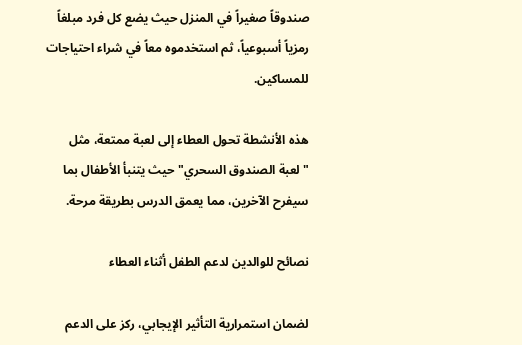صندوقاً صغيراً في المنزل حيث يضع كل فرد مبلغاً رمزياً أسبوعياً، ثم استخدموه معاً في شراء احتياجات للمساكين.

هذه الأنشطة تحول العطاء إلى لعبة ممتعة، مثل "لعبة الصندوق السحري" حيث يتنبأ الأطفال بما سيفرح الآخرين، مما يعمق الدرس بطريقة مرحة.

نصائح للوالدين لدعم الطفل أثناء العطاء

لضمان استمرارية التأثير الإيجابي، ركز على الدعم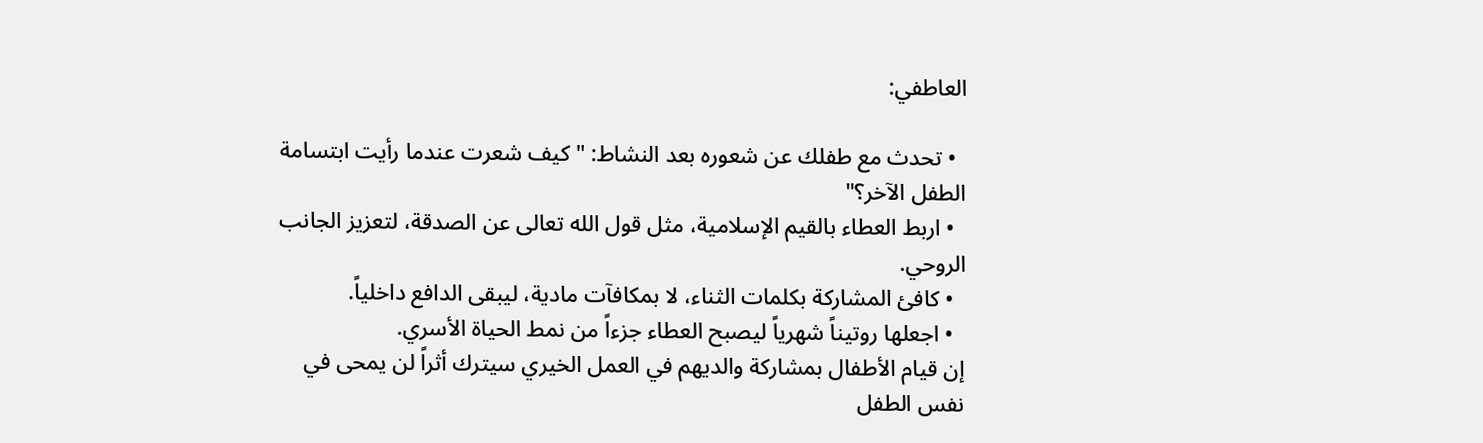العاطفي:

  • تحدث مع طفلك عن شعوره بعد النشاط: "كيف شعرت عندما رأيت ابتسامة الطفل الآخر؟"
  • اربط العطاء بالقيم الإسلامية، مثل قول الله تعالى عن الصدقة، لتعزيز الجانب الروحي.
  • كافئ المشاركة بكلمات الثناء، لا بمكافآت مادية، ليبقى الدافع داخلياً.
  • اجعلها روتيناً شهرياً ليصبح العطاء جزءاً من نمط الحياة الأسري.
إن قيام الأطفال بمشاركة والديهم في العمل الخيري سيترك أثراً لن يمحى في نفس الطفل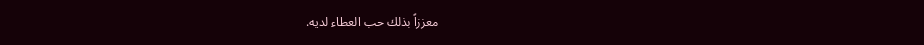معززاً بذلك حب العطاء لديه.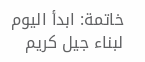خاتمة: ابدأ اليوم لبناء جيل كريم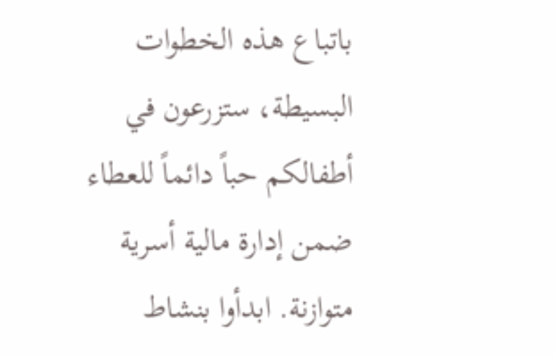باتباع هذه الخطوات البسيطة، ستزرعون في أطفالكم حباً دائماً للعطاء ضمن إدارة مالية أسرية متوازنة. ابدأوا بنشاط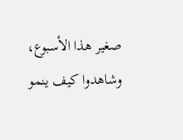صغير هذا الأسبوع، وشاهدوا كيف ينمو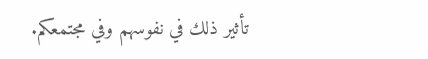تأثير ذلك في نفوسهم وفي مجتمعكم.